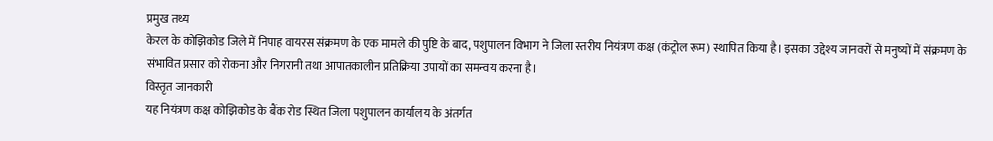प्रमुख तथ्य
केरल के कोझिकोड जिले में निपाह वायरस संक्रमण के एक मामले की पुष्टि के बाद, पशुपालन विभाग ने जिला स्तरीय नियंत्रण कक्ष (कंट्रोल रूम) स्थापित किया है। इसका उद्देश्य जानवरों से मनुष्यों में संक्रमण के संभावित प्रसार को रोकना और निगरानी तथा आपातकालीन प्रतिक्रिया उपायों का समन्वय करना है।
विस्तृत जानकारी
यह नियंत्रण कक्ष कोझिकोड के बैंक रोड स्थित जिला पशुपालन कार्यालय के अंतर्गत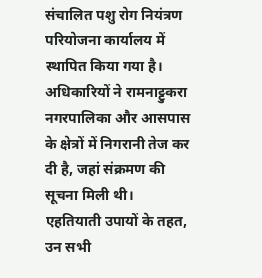संचालित पशु रोग नियंत्रण परियोजना कार्यालय में स्थापित किया गया है। अधिकारियों ने रामनाट्टुकरा नगरपालिका और आसपास के क्षेत्रों में निगरानी तेज कर दी है, जहां संक्रमण की सूचना मिली थी।
एहतियाती उपायों के तहत, उन सभी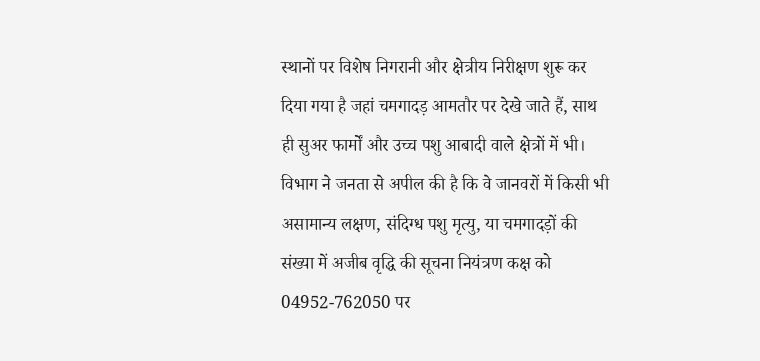स्थानों पर विशेष निगरानी और क्षेत्रीय निरीक्षण शुरू कर दिया गया है जहां चमगादड़ आमतौर पर देखे जाते हैं, साथ ही सुअर फार्मों और उच्च पशु आबादी वाले क्षेत्रों में भी। विभाग ने जनता से अपील की है कि वे जानवरों में किसी भी असामान्य लक्षण, संदिग्ध पशु मृत्यु, या चमगादड़ों की संख्या में अजीब वृद्धि की सूचना नियंत्रण कक्ष को 04952-762050 पर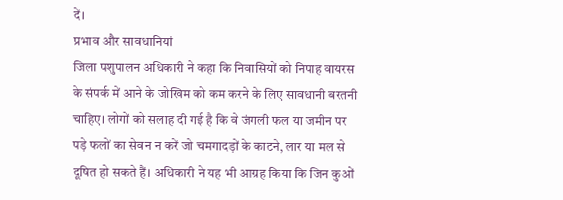दें।
प्रभाव और सावधानियां
जिला पशुपालन अधिकारी ने कहा कि निवासियों को निपाह वायरस के संपर्क में आने के जोखिम को कम करने के लिए सावधानी बरतनी चाहिए। लोगों को सलाह दी गई है कि वे जंगली फल या जमीन पर पड़े फलों का सेवन न करें जो चमगादड़ों के काटने, लार या मल से दूषित हो सकते हैं। अधिकारी ने यह भी आग्रह किया कि जिन कुओं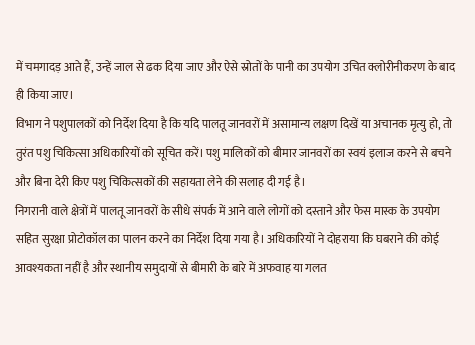में चमगादड़ आते हैं, उन्हें जाल से ढक दिया जाए और ऐसे स्रोतों के पानी का उपयोग उचित क्लोरीनीकरण के बाद ही किया जाए।
विभाग ने पशुपालकों को निर्देश दिया है कि यदि पालतू जानवरों में असामान्य लक्षण दिखें या अचानक मृत्यु हो, तो तुरंत पशु चिकित्सा अधिकारियों को सूचित करें। पशु मालिकों को बीमार जानवरों का स्वयं इलाज करने से बचने और बिना देरी किए पशु चिकित्सकों की सहायता लेने की सलाह दी गई है।
निगरानी वाले क्षेत्रों में पालतू जानवरों के सीधे संपर्क में आने वाले लोगों को दस्ताने और फेस मास्क के उपयोग सहित सुरक्षा प्रोटोकॉल का पालन करने का निर्देश दिया गया है। अधिकारियों ने दोहराया कि घबराने की कोई आवश्यकता नहीं है और स्थानीय समुदायों से बीमारी के बारे में अफवाह या गलत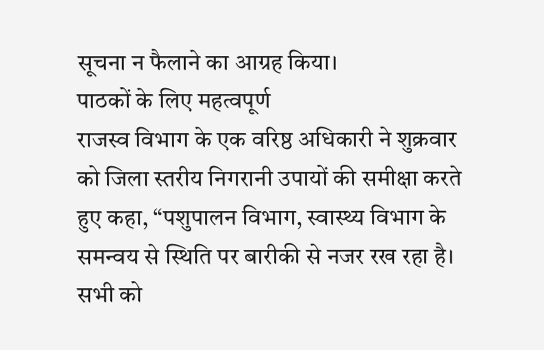सूचना न फैलाने का आग्रह किया।
पाठकों के लिए महत्वपूर्ण
राजस्व विभाग के एक वरिष्ठ अधिकारी ने शुक्रवार को जिला स्तरीय निगरानी उपायों की समीक्षा करते हुए कहा, “पशुपालन विभाग, स्वास्थ्य विभाग के समन्वय से स्थिति पर बारीकी से नजर रख रहा है। सभी को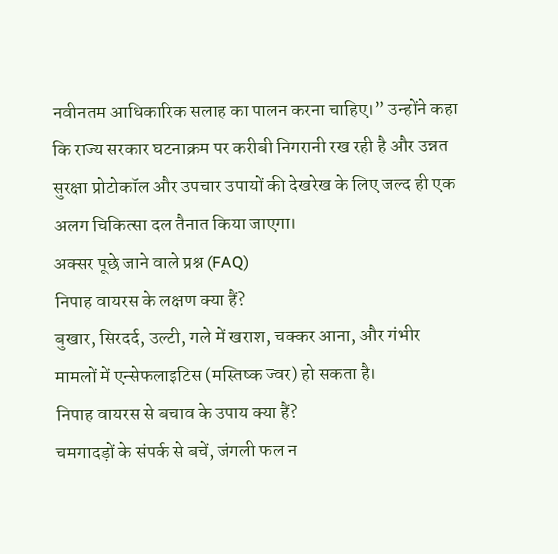नवीनतम आधिकारिक सलाह का पालन करना चाहिए।” उन्होंने कहा कि राज्य सरकार घटनाक्रम पर करीबी निगरानी रख रही है और उन्नत सुरक्षा प्रोटोकॉल और उपचार उपायों की देखरेख के लिए जल्द ही एक अलग चिकित्सा दल तैनात किया जाएगा।
अक्सर पूछे जाने वाले प्रश्न (FAQ)
निपाह वायरस के लक्षण क्या हैं?
बुखार, सिरदर्द, उल्टी, गले में खराश, चक्कर आना, और गंभीर मामलों में एन्सेफलाइटिस (मस्तिष्क ज्वर) हो सकता है।
निपाह वायरस से बचाव के उपाय क्या हैं?
चमगादड़ों के संपर्क से बचें, जंगली फल न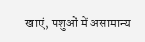खाएं, पशुओं में असामान्य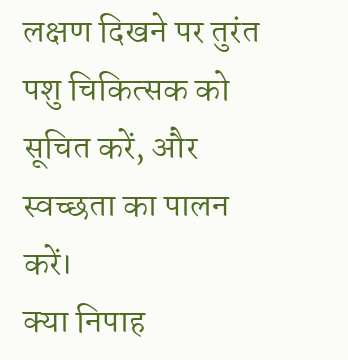लक्षण दिखने पर तुरंत पशु चिकित्सक को सूचित करें, और स्वच्छता का पालन करें।
क्या निपाह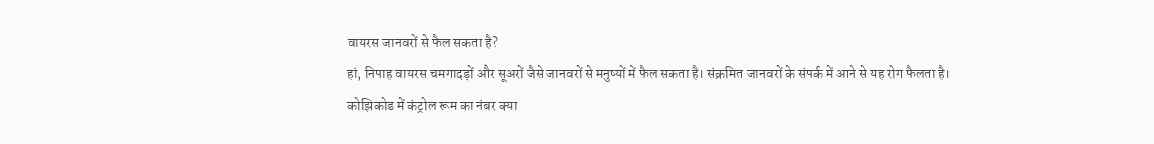वायरस जानवरों से फैल सकता है?
हां, निपाह वायरस चमगादड़ों और सूअरों जैसे जानवरों से मनुष्यों में फैल सकता है। संक्रमित जानवरों के संपर्क में आने से यह रोग फैलता है।
कोझिकोड में कंट्रोल रूम का नंबर क्या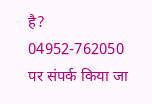है?
04952-762050 पर संपर्क किया जा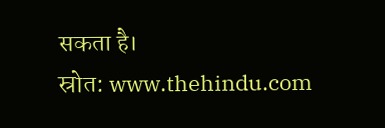सकता है।
स्रोत: www.thehindu.com